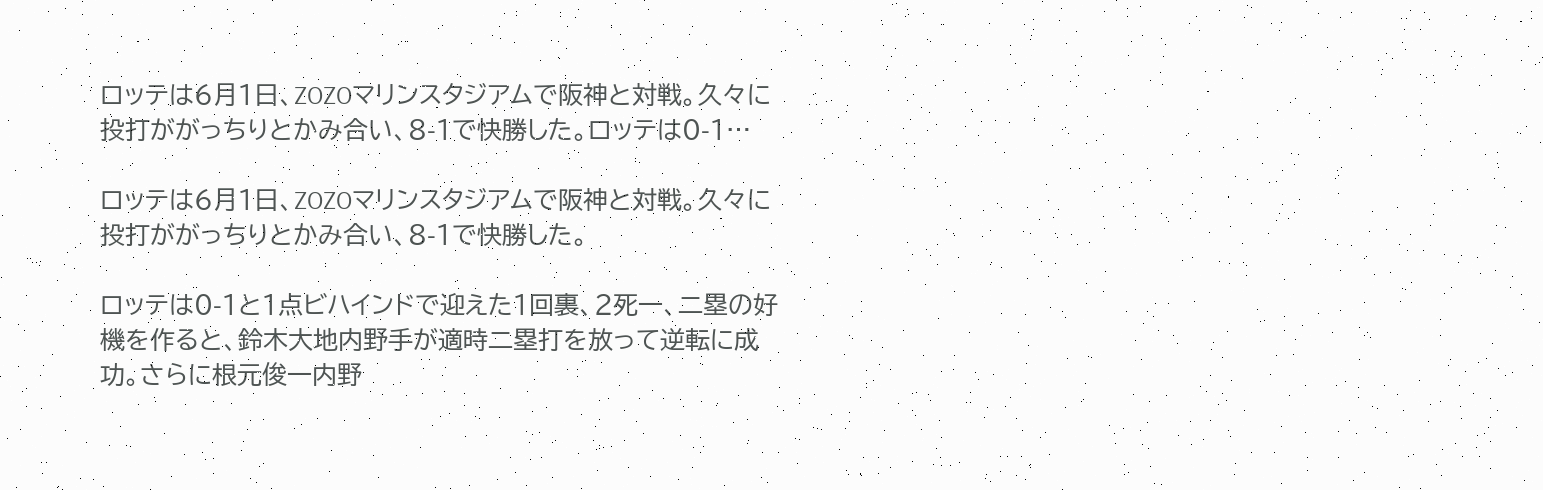ロッテは6月1日、ZOZOマリンスタジアムで阪神と対戦。久々に投打ががっちりとかみ合い、8-1で快勝した。ロッテは0-1…

ロッテは6月1日、ZOZOマリンスタジアムで阪神と対戦。久々に投打ががっちりとかみ合い、8-1で快勝した。

ロッテは0-1と1点ビハインドで迎えた1回裏、2死一、二塁の好機を作ると、鈴木大地内野手が適時二塁打を放って逆転に成功。さらに根元俊一内野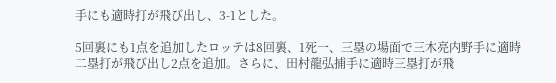手にも適時打が飛び出し、3-1とした。

5回裏にも1点を追加したロッテは8回裏、1死一、三塁の場面で三木亮内野手に適時二塁打が飛び出し2点を追加。さらに、田村龍弘捕手に適時三塁打が飛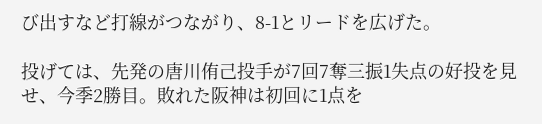び出すなど打線がつながり、8-1とリードを広げた。

投げては、先発の唐川侑己投手が7回7奪三振1失点の好投を見せ、今季2勝目。敗れた阪神は初回に1点を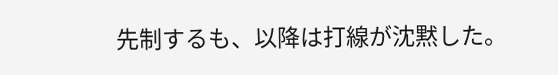先制するも、以降は打線が沈黙した。